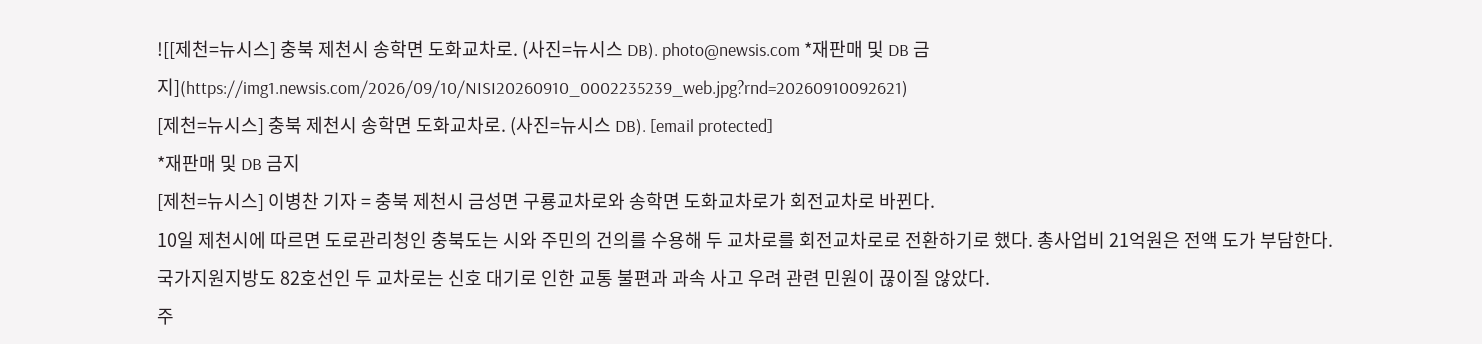![[제천=뉴시스] 충북 제천시 송학면 도화교차로. (사진=뉴시스 DB). photo@newsis.com *재판매 및 DB 금지](https://img1.newsis.com/2026/09/10/NISI20260910_0002235239_web.jpg?rnd=20260910092621)
[제천=뉴시스] 충북 제천시 송학면 도화교차로. (사진=뉴시스 DB). [email protected]
*재판매 및 DB 금지
[제천=뉴시스] 이병찬 기자 = 충북 제천시 금성면 구룡교차로와 송학면 도화교차로가 회전교차로 바뀐다.
10일 제천시에 따르면 도로관리청인 충북도는 시와 주민의 건의를 수용해 두 교차로를 회전교차로로 전환하기로 했다. 총사업비 21억원은 전액 도가 부담한다.
국가지원지방도 82호선인 두 교차로는 신호 대기로 인한 교통 불편과 과속 사고 우려 관련 민원이 끊이질 않았다.
주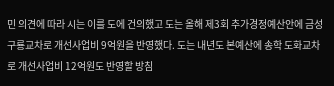민 의견에 따라 시는 이를 도에 건의했고 도는 올해 제3회 추가경정예산안에 금성 구룡교차로 개선사업비 9억원을 반영했다. 도는 내년도 본예산에 송학 도화교차로 개선사업비 12억원도 반영할 방침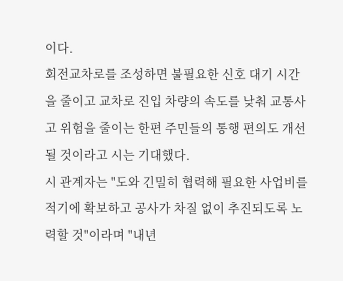이다.
회전교차로를 조성하면 불필요한 신호 대기 시간을 줄이고 교차로 진입 차량의 속도를 낮춰 교통사고 위험을 줄이는 한편 주민들의 통행 편의도 개선될 것이라고 시는 기대했다.
시 관계자는 "도와 긴밀히 협력해 필요한 사업비를 적기에 확보하고 공사가 차질 없이 추진되도록 노력할 것"이라며 "내년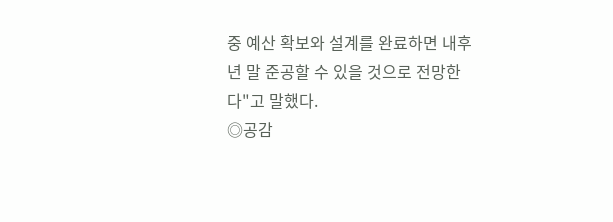중 예산 확보와 설계를 완료하면 내후년 말 준공할 수 있을 것으로 전망한다"고 말했다.
◎공감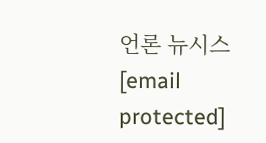언론 뉴시스 [email protected]